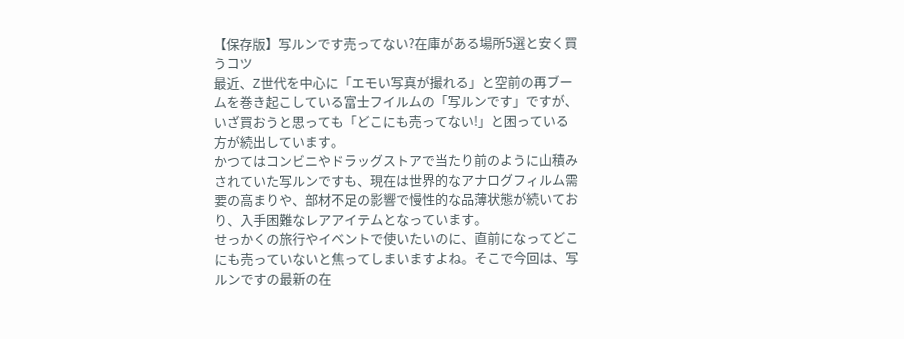【保存版】写ルンです売ってない?在庫がある場所5選と安く買うコツ
最近、Z世代を中心に「エモい写真が撮れる」と空前の再ブームを巻き起こしている富士フイルムの「写ルンです」ですが、いざ買おうと思っても「どこにも売ってない!」と困っている方が続出しています。
かつてはコンビニやドラッグストアで当たり前のように山積みされていた写ルンですも、現在は世界的なアナログフィルム需要の高まりや、部材不足の影響で慢性的な品薄状態が続いており、入手困難なレアアイテムとなっています。
せっかくの旅行やイベントで使いたいのに、直前になってどこにも売っていないと焦ってしまいますよね。そこで今回は、写ルンですの最新の在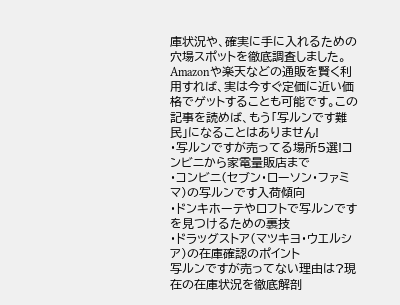庫状況や、確実に手に入れるための穴場スポットを徹底調査しました。
Amazonや楽天などの通販を賢く利用すれば、実は今すぐ定価に近い価格でゲットすることも可能です。この記事を読めば、もう「写ルンです難民」になることはありません!
・写ルンですが売ってる場所5選!コンビニから家電量販店まで
・コンビニ(セブン・ローソン・ファミマ)の写ルンです入荷傾向
・ドンキホーテやロフトで写ルンですを見つけるための裏技
・ドラッグストア(マツキヨ・ウエルシア)の在庫確認のポイント
写ルンですが売ってない理由は?現在の在庫状況を徹底解剖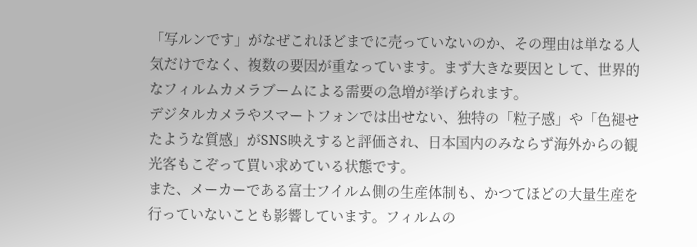「写ルンです」がなぜこれほどまでに売っていないのか、その理由は単なる人気だけでなく、複数の要因が重なっています。まず大きな要因として、世界的なフィルムカメラブームによる需要の急増が挙げられます。
デジタルカメラやスマートフォンでは出せない、独特の「粒子感」や「色褪せたような質感」がSNS映えすると評価され、日本国内のみならず海外からの観光客もこぞって買い求めている状態です。
また、メーカーである富士フイルム側の生産体制も、かつてほどの大量生産を行っていないことも影響しています。フィルムの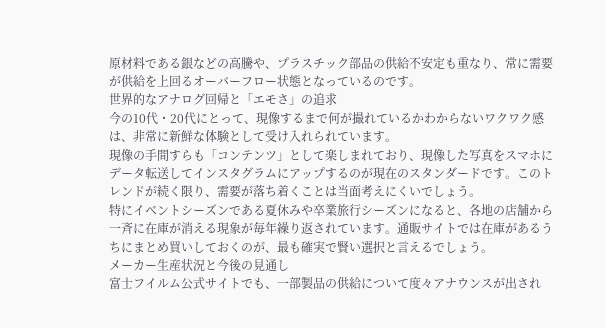原材料である銀などの高騰や、プラスチック部品の供給不安定も重なり、常に需要が供給を上回るオーバーフロー状態となっているのです。
世界的なアナログ回帰と「エモさ」の追求
今の10代・20代にとって、現像するまで何が撮れているかわからないワクワク感は、非常に新鮮な体験として受け入れられています。
現像の手間すらも「コンテンツ」として楽しまれており、現像した写真をスマホにデータ転送してインスタグラムにアップするのが現在のスタンダードです。このトレンドが続く限り、需要が落ち着くことは当面考えにくいでしょう。
特にイベントシーズンである夏休みや卒業旅行シーズンになると、各地の店舗から一斉に在庫が消える現象が毎年繰り返されています。通販サイトでは在庫があるうちにまとめ買いしておくのが、最も確実で賢い選択と言えるでしょう。
メーカー生産状況と今後の見通し
富士フイルム公式サイトでも、一部製品の供給について度々アナウンスが出され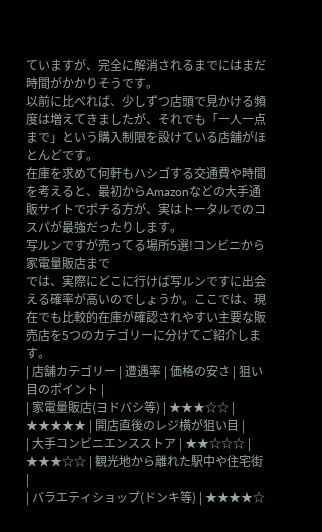ていますが、完全に解消されるまでにはまだ時間がかかりそうです。
以前に比べれば、少しずつ店頭で見かける頻度は増えてきましたが、それでも「一人一点まで」という購入制限を設けている店舗がほとんどです。
在庫を求めて何軒もハシゴする交通費や時間を考えると、最初からAmazonなどの大手通販サイトでポチる方が、実はトータルでのコスパが最強だったりします。
写ルンですが売ってる場所5選!コンビニから家電量販店まで
では、実際にどこに行けば写ルンですに出会える確率が高いのでしょうか。ここでは、現在でも比較的在庫が確認されやすい主要な販売店を5つのカテゴリーに分けてご紹介します。
| 店舗カテゴリー | 遭遇率 | 価格の安さ | 狙い目のポイント |
| 家電量販店(ヨドバシ等) | ★★★☆☆ | ★★★★★ | 開店直後のレジ横が狙い目 |
| 大手コンビニエンスストア | ★★☆☆☆ | ★★★☆☆ | 観光地から離れた駅中や住宅街 |
| バラエティショップ(ドンキ等) | ★★★★☆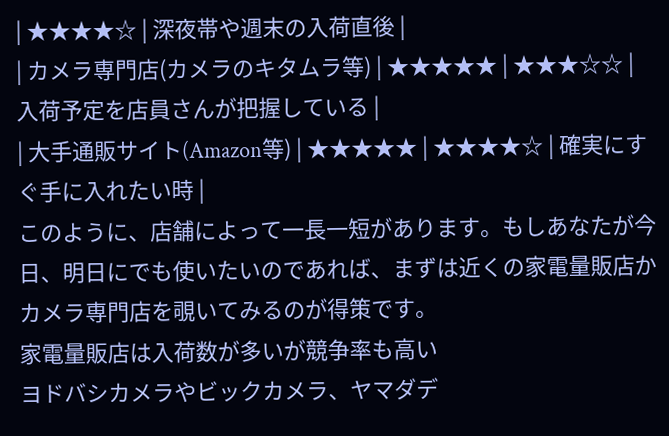| ★★★★☆ | 深夜帯や週末の入荷直後 |
| カメラ専門店(カメラのキタムラ等) | ★★★★★ | ★★★☆☆ | 入荷予定を店員さんが把握している |
| 大手通販サイト(Amazon等) | ★★★★★ | ★★★★☆ | 確実にすぐ手に入れたい時 |
このように、店舗によって一長一短があります。もしあなたが今日、明日にでも使いたいのであれば、まずは近くの家電量販店かカメラ専門店を覗いてみるのが得策です。
家電量販店は入荷数が多いが競争率も高い
ヨドバシカメラやビックカメラ、ヤマダデ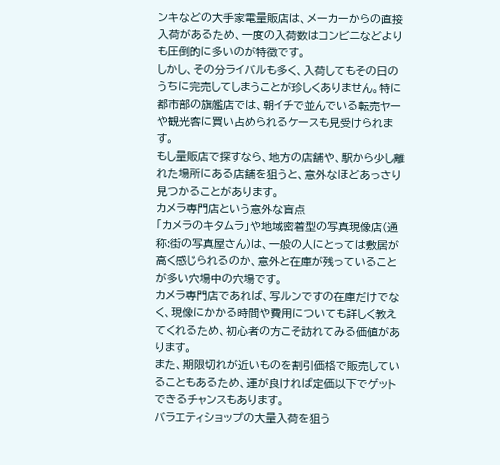ンキなどの大手家電量販店は、メーカーからの直接入荷があるため、一度の入荷数はコンビニなどよりも圧倒的に多いのが特徴です。
しかし、その分ライバルも多く、入荷してもその日のうちに完売してしまうことが珍しくありません。特に都市部の旗艦店では、朝イチで並んでいる転売ヤーや観光客に買い占められるケースも見受けられます。
もし量販店で探すなら、地方の店舗や、駅から少し離れた場所にある店舗を狙うと、意外なほどあっさり見つかることがあります。
カメラ専門店という意外な盲点
「カメラのキタムラ」や地域密着型の写真現像店(通称:街の写真屋さん)は、一般の人にとっては敷居が高く感じられるのか、意外と在庫が残っていることが多い穴場中の穴場です。
カメラ専門店であれば、写ルンですの在庫だけでなく、現像にかかる時間や費用についても詳しく教えてくれるため、初心者の方こそ訪れてみる価値があります。
また、期限切れが近いものを割引価格で販売していることもあるため、運が良ければ定価以下でゲットできるチャンスもあります。
バラエティショップの大量入荷を狙う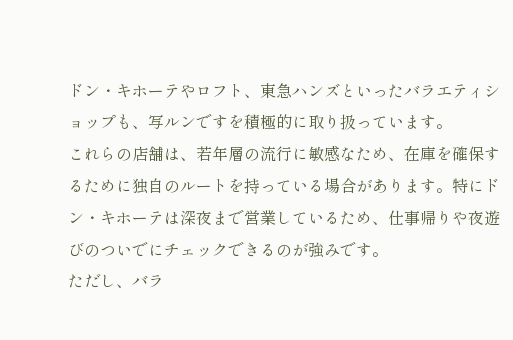ドン・キホーテやロフト、東急ハンズといったバラエティショップも、写ルンですを積極的に取り扱っています。
これらの店舗は、若年層の流行に敏感なため、在庫を確保するために独自のルートを持っている場合があります。特にドン・キホーテは深夜まで営業しているため、仕事帰りや夜遊びのついでにチェックできるのが強みです。
ただし、バラ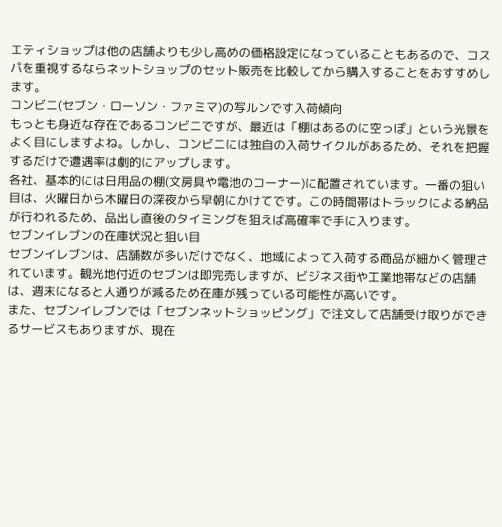エティショップは他の店舗よりも少し高めの価格設定になっていることもあるので、コスパを重視するならネットショップのセット販売を比較してから購入することをおすすめします。
コンビニ(セブン・ローソン・ファミマ)の写ルンです入荷傾向
もっとも身近な存在であるコンビニですが、最近は「棚はあるのに空っぽ」という光景をよく目にしますよね。しかし、コンビニには独自の入荷サイクルがあるため、それを把握するだけで遭遇率は劇的にアップします。
各社、基本的には日用品の棚(文房具や電池のコーナー)に配置されています。一番の狙い目は、火曜日から木曜日の深夜から早朝にかけてです。この時間帯はトラックによる納品が行われるため、品出し直後のタイミングを狙えば高確率で手に入ります。
セブンイレブンの在庫状況と狙い目
セブンイレブンは、店舗数が多いだけでなく、地域によって入荷する商品が細かく管理されています。観光地付近のセブンは即完売しますが、ビジネス街や工業地帯などの店舗は、週末になると人通りが減るため在庫が残っている可能性が高いです。
また、セブンイレブンでは「セブンネットショッピング」で注文して店舗受け取りができるサービスもありますが、現在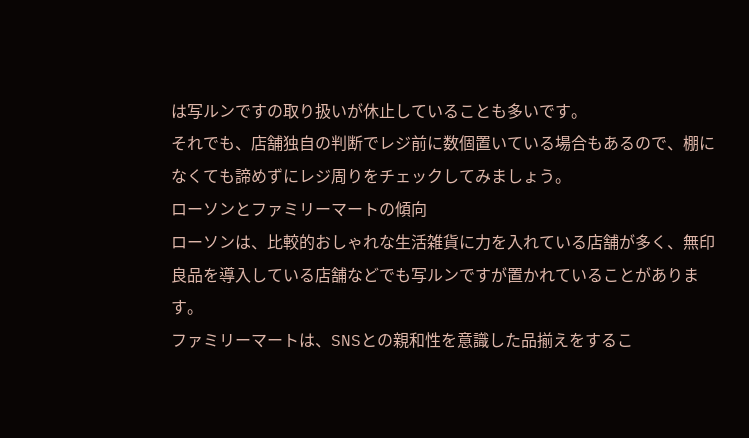は写ルンですの取り扱いが休止していることも多いです。
それでも、店舗独自の判断でレジ前に数個置いている場合もあるので、棚になくても諦めずにレジ周りをチェックしてみましょう。
ローソンとファミリーマートの傾向
ローソンは、比較的おしゃれな生活雑貨に力を入れている店舗が多く、無印良品を導入している店舗などでも写ルンですが置かれていることがあります。
ファミリーマートは、SNSとの親和性を意識した品揃えをするこ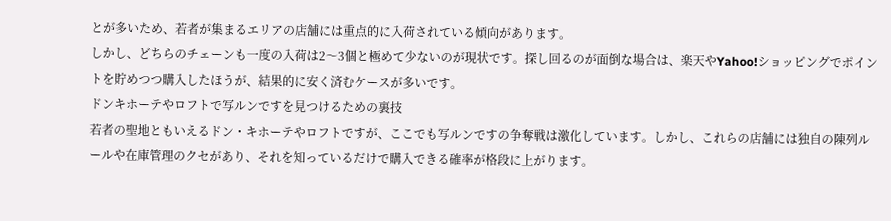とが多いため、若者が集まるエリアの店舗には重点的に入荷されている傾向があります。
しかし、どちらのチェーンも一度の入荷は2〜3個と極めて少ないのが現状です。探し回るのが面倒な場合は、楽天やYahoo!ショッピングでポイントを貯めつつ購入したほうが、結果的に安く済むケースが多いです。
ドンキホーテやロフトで写ルンですを見つけるための裏技
若者の聖地ともいえるドン・キホーテやロフトですが、ここでも写ルンですの争奪戦は激化しています。しかし、これらの店舗には独自の陳列ルールや在庫管理のクセがあり、それを知っているだけで購入できる確率が格段に上がります。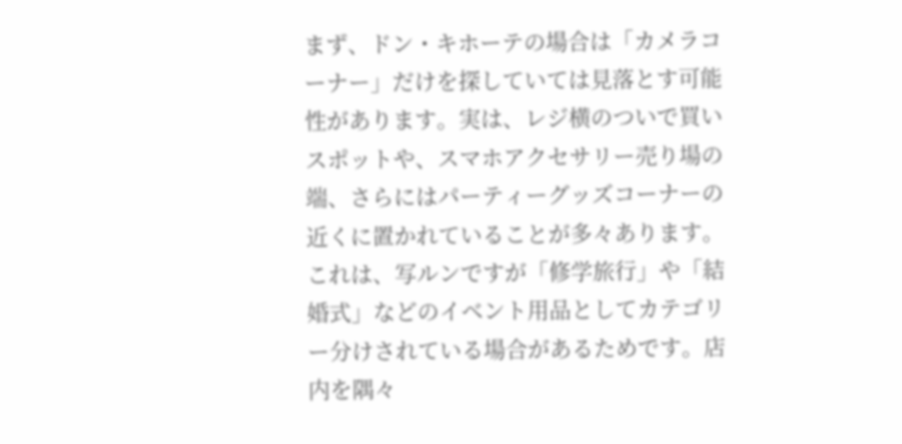まず、ドン・キホーテの場合は「カメラコーナー」だけを探していては見落とす可能性があります。実は、レジ横のついで買いスポットや、スマホアクセサリー売り場の端、さらにはパーティーグッズコーナーの近くに置かれていることが多々あります。
これは、写ルンですが「修学旅行」や「結婚式」などのイベント用品としてカテゴリー分けされている場合があるためです。店内を隅々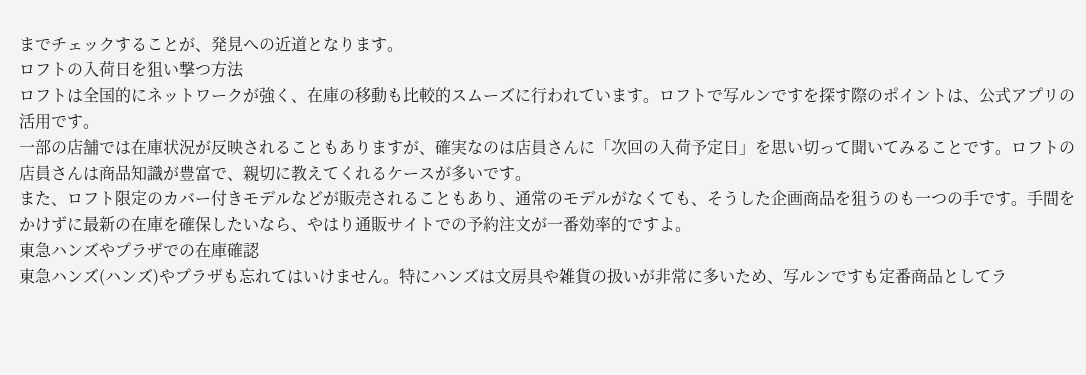までチェックすることが、発見への近道となります。
ロフトの入荷日を狙い撃つ方法
ロフトは全国的にネットワークが強く、在庫の移動も比較的スムーズに行われています。ロフトで写ルンですを探す際のポイントは、公式アプリの活用です。
一部の店舗では在庫状況が反映されることもありますが、確実なのは店員さんに「次回の入荷予定日」を思い切って聞いてみることです。ロフトの店員さんは商品知識が豊富で、親切に教えてくれるケースが多いです。
また、ロフト限定のカバー付きモデルなどが販売されることもあり、通常のモデルがなくても、そうした企画商品を狙うのも一つの手です。手間をかけずに最新の在庫を確保したいなら、やはり通販サイトでの予約注文が一番効率的ですよ。
東急ハンズやプラザでの在庫確認
東急ハンズ(ハンズ)やプラザも忘れてはいけません。特にハンズは文房具や雑貨の扱いが非常に多いため、写ルンですも定番商品としてラ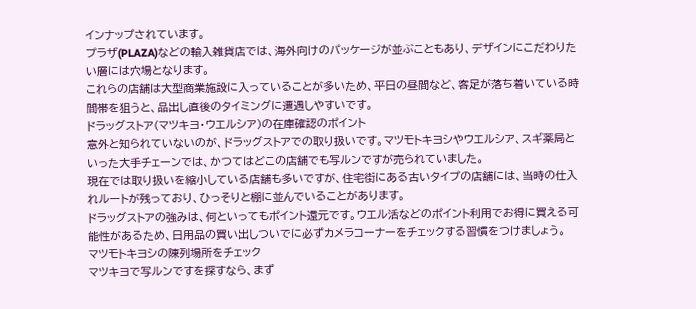インナップされています。
プラザ(PLAZA)などの輸入雑貨店では、海外向けのパッケージが並ぶこともあり、デザインにこだわりたい層には穴場となります。
これらの店舗は大型商業施設に入っていることが多いため、平日の昼間など、客足が落ち着いている時間帯を狙うと、品出し直後のタイミングに遭遇しやすいです。
ドラッグストア(マツキヨ・ウエルシア)の在庫確認のポイント
意外と知られていないのが、ドラッグストアでの取り扱いです。マツモトキヨシやウエルシア、スギ薬局といった大手チェーンでは、かつてはどこの店舗でも写ルンですが売られていました。
現在では取り扱いを縮小している店舗も多いですが、住宅街にある古いタイプの店舗には、当時の仕入れルートが残っており、ひっそりと棚に並んでいることがあります。
ドラッグストアの強みは、何といってもポイント還元です。ウエル活などのポイント利用でお得に買える可能性があるため、日用品の買い出しついでに必ずカメラコーナーをチェックする習慣をつけましょう。
マツモトキヨシの陳列場所をチェック
マツキヨで写ルンですを探すなら、まず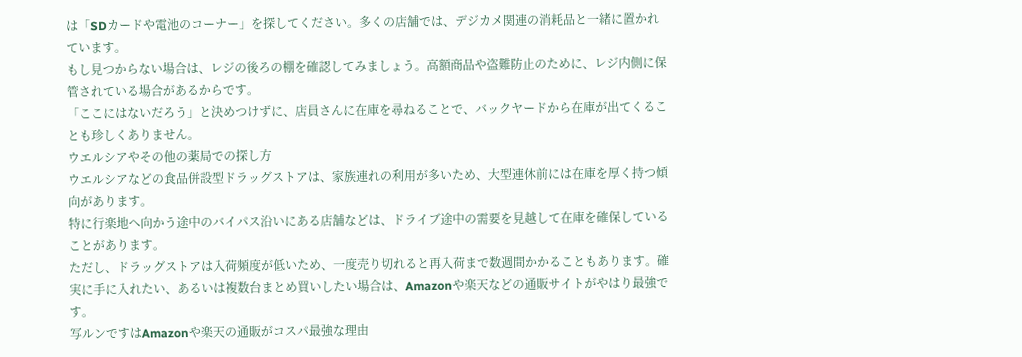は「SDカードや電池のコーナー」を探してください。多くの店舗では、デジカメ関連の消耗品と一緒に置かれています。
もし見つからない場合は、レジの後ろの棚を確認してみましょう。高額商品や盗難防止のために、レジ内側に保管されている場合があるからです。
「ここにはないだろう」と決めつけずに、店員さんに在庫を尋ねることで、バックヤードから在庫が出てくることも珍しくありません。
ウエルシアやその他の薬局での探し方
ウエルシアなどの食品併設型ドラッグストアは、家族連れの利用が多いため、大型連休前には在庫を厚く持つ傾向があります。
特に行楽地へ向かう途中のバイパス沿いにある店舗などは、ドライブ途中の需要を見越して在庫を確保していることがあります。
ただし、ドラッグストアは入荷頻度が低いため、一度売り切れると再入荷まで数週間かかることもあります。確実に手に入れたい、あるいは複数台まとめ買いしたい場合は、Amazonや楽天などの通販サイトがやはり最強です。
写ルンですはAmazonや楽天の通販がコスパ最強な理由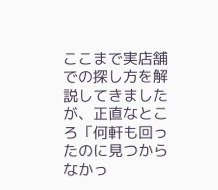ここまで実店舗での探し方を解説してきましたが、正直なところ「何軒も回ったのに見つからなかっ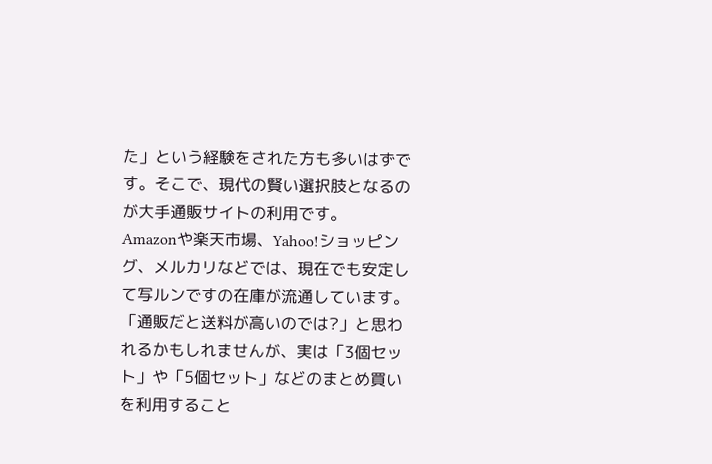た」という経験をされた方も多いはずです。そこで、現代の賢い選択肢となるのが大手通販サイトの利用です。
Amazonや楽天市場、Yahoo!ショッピング、メルカリなどでは、現在でも安定して写ルンですの在庫が流通しています。
「通販だと送料が高いのでは?」と思われるかもしれませんが、実は「3個セット」や「5個セット」などのまとめ買いを利用すること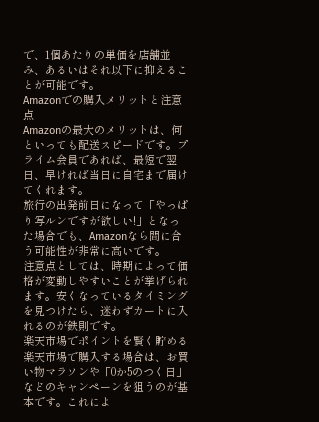で、1個あたりの単価を店舗並み、あるいはそれ以下に抑えることが可能です。
Amazonでの購入メリットと注意点
Amazonの最大のメリットは、何といっても配送スピードです。プライム会員であれば、最短で翌日、早ければ当日に自宅まで届けてくれます。
旅行の出発前日になって「やっぱり写ルンですが欲しい!」となった場合でも、Amazonなら間に合う可能性が非常に高いです。
注意点としては、時期によって価格が変動しやすいことが挙げられます。安くなっているタイミングを見つけたら、迷わずカートに入れるのが鉄則です。
楽天市場でポイントを賢く貯める
楽天市場で購入する場合は、お買い物マラソンや「0か5のつく日」などのキャンペーンを狙うのが基本です。これによ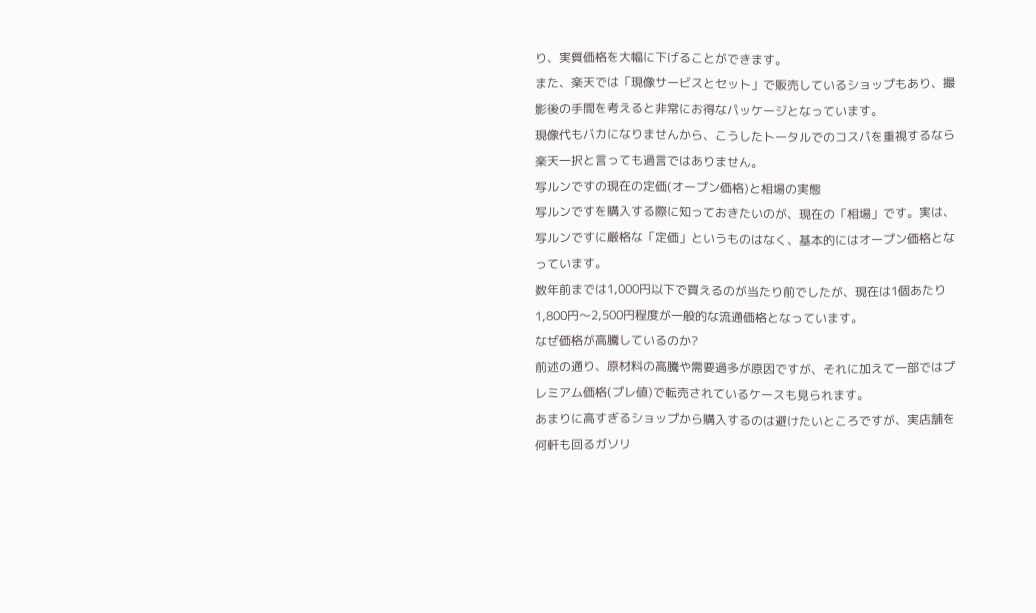り、実質価格を大幅に下げることができます。
また、楽天では「現像サービスとセット」で販売しているショップもあり、撮影後の手間を考えると非常にお得なパッケージとなっています。
現像代もバカになりませんから、こうしたトータルでのコスパを重視するなら楽天一択と言っても過言ではありません。
写ルンですの現在の定価(オープン価格)と相場の実態
写ルンですを購入する際に知っておきたいのが、現在の「相場」です。実は、写ルンですに厳格な「定価」というものはなく、基本的にはオープン価格となっています。
数年前までは1,000円以下で買えるのが当たり前でしたが、現在は1個あたり1,800円〜2,500円程度が一般的な流通価格となっています。
なぜ価格が高騰しているのか?
前述の通り、原材料の高騰や需要過多が原因ですが、それに加えて一部ではプレミアム価格(プレ値)で転売されているケースも見られます。
あまりに高すぎるショップから購入するのは避けたいところですが、実店舗を何軒も回るガソリ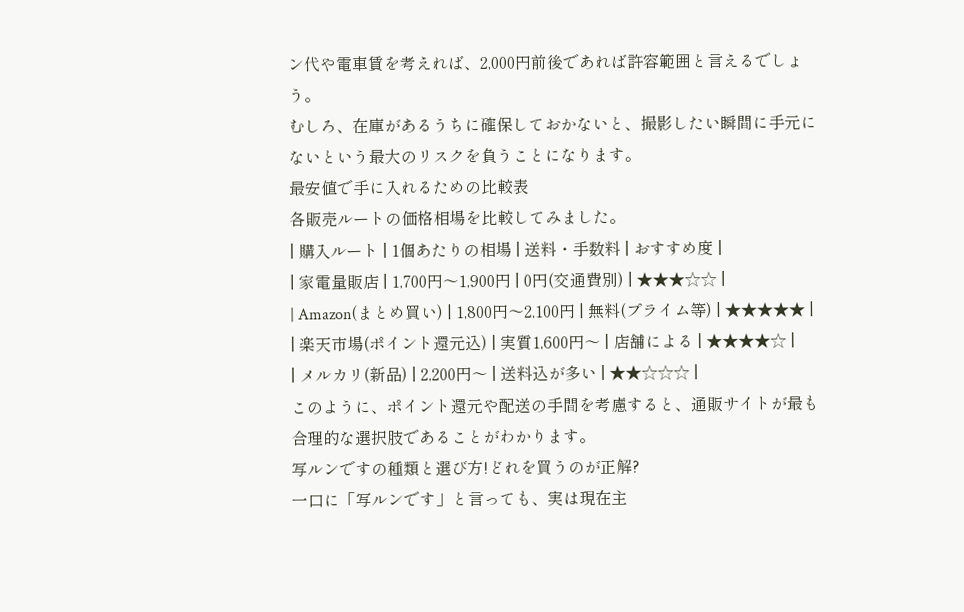ン代や電車賃を考えれば、2,000円前後であれば許容範囲と言えるでしょう。
むしろ、在庫があるうちに確保しておかないと、撮影したい瞬間に手元にないという最大のリスクを負うことになります。
最安値で手に入れるための比較表
各販売ルートの価格相場を比較してみました。
| 購入ルート | 1個あたりの相場 | 送料・手数料 | おすすめ度 |
| 家電量販店 | 1,700円〜1,900円 | 0円(交通費別) | ★★★☆☆ |
| Amazon(まとめ買い) | 1,800円〜2,100円 | 無料(プライム等) | ★★★★★ |
| 楽天市場(ポイント還元込) | 実質1,600円〜 | 店舗による | ★★★★☆ |
| メルカリ(新品) | 2,200円〜 | 送料込が多い | ★★☆☆☆ |
このように、ポイント還元や配送の手間を考慮すると、通販サイトが最も合理的な選択肢であることがわかります。
写ルンですの種類と選び方!どれを買うのが正解?
一口に「写ルンです」と言っても、実は現在主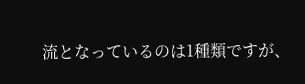流となっているのは1種類ですが、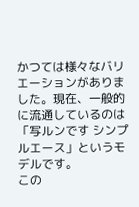かつては様々なバリエーションがありました。現在、一般的に流通しているのは「写ルンです シンプルエース」というモデルです。
この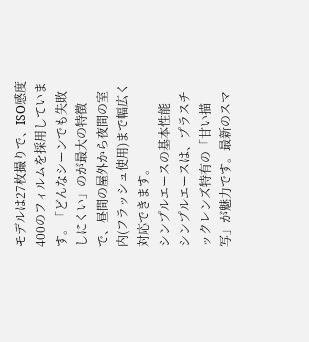モデルは27枚撮りで、ISO感度400のフィルムを採用しています。「どんなシーンでも失敗しにくい」のが最大の特徴で、昼間の屋外から夜間の室内(フラッシュ使用)まで幅広く対応できます。
シンプルエースの基本性能
シンプルエースは、プラスチックレンズ特有の「甘い描写」が魅力です。最新のスマ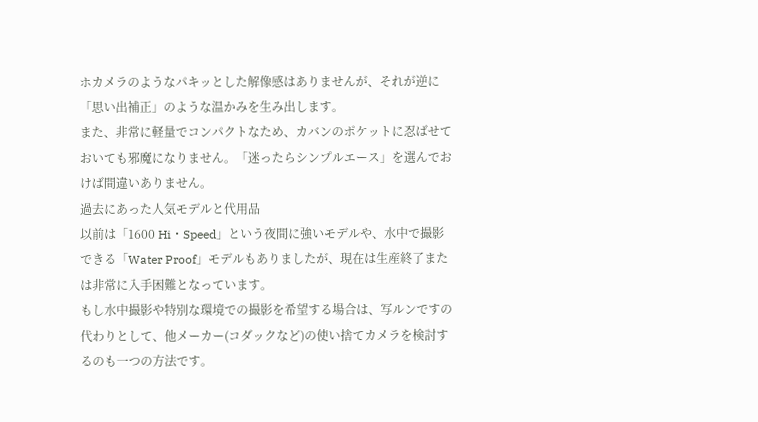ホカメラのようなパキッとした解像感はありませんが、それが逆に「思い出補正」のような温かみを生み出します。
また、非常に軽量でコンパクトなため、カバンのポケットに忍ばせておいても邪魔になりません。「迷ったらシンプルエース」を選んでおけば間違いありません。
過去にあった人気モデルと代用品
以前は「1600 Hi・Speed」という夜間に強いモデルや、水中で撮影できる「Water Proof」モデルもありましたが、現在は生産終了または非常に入手困難となっています。
もし水中撮影や特別な環境での撮影を希望する場合は、写ルンですの代わりとして、他メーカー(コダックなど)の使い捨てカメラを検討するのも一つの方法です。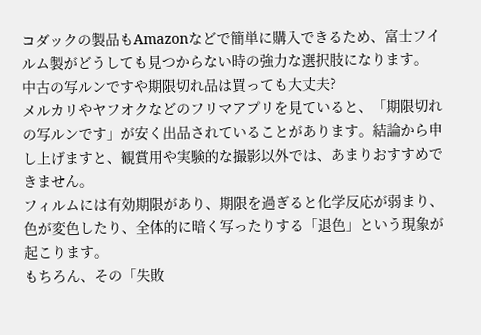コダックの製品もAmazonなどで簡単に購入できるため、富士フイルム製がどうしても見つからない時の強力な選択肢になります。
中古の写ルンですや期限切れ品は買っても大丈夫?
メルカリやヤフオクなどのフリマアプリを見ていると、「期限切れの写ルンです」が安く出品されていることがあります。結論から申し上げますと、観賞用や実験的な撮影以外では、あまりおすすめできません。
フィルムには有効期限があり、期限を過ぎると化学反応が弱まり、色が変色したり、全体的に暗く写ったりする「退色」という現象が起こります。
もちろん、その「失敗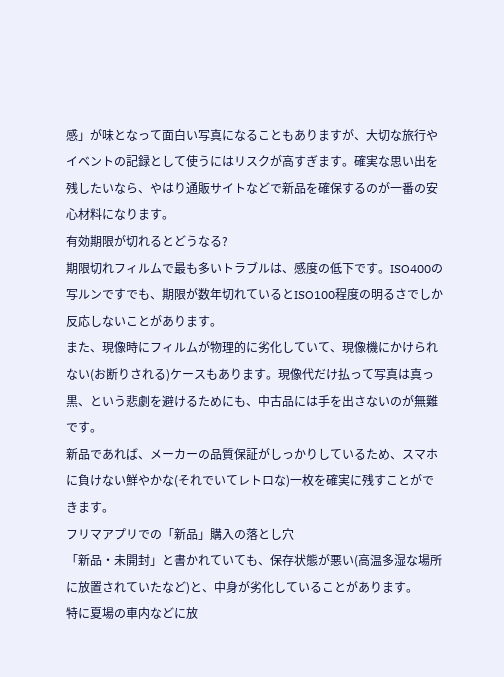感」が味となって面白い写真になることもありますが、大切な旅行やイベントの記録として使うにはリスクが高すぎます。確実な思い出を残したいなら、やはり通販サイトなどで新品を確保するのが一番の安心材料になります。
有効期限が切れるとどうなる?
期限切れフィルムで最も多いトラブルは、感度の低下です。ISO400の写ルンですでも、期限が数年切れているとISO100程度の明るさでしか反応しないことがあります。
また、現像時にフィルムが物理的に劣化していて、現像機にかけられない(お断りされる)ケースもあります。現像代だけ払って写真は真っ黒、という悲劇を避けるためにも、中古品には手を出さないのが無難です。
新品であれば、メーカーの品質保証がしっかりしているため、スマホに負けない鮮やかな(それでいてレトロな)一枚を確実に残すことができます。
フリマアプリでの「新品」購入の落とし穴
「新品・未開封」と書かれていても、保存状態が悪い(高温多湿な場所に放置されていたなど)と、中身が劣化していることがあります。
特に夏場の車内などに放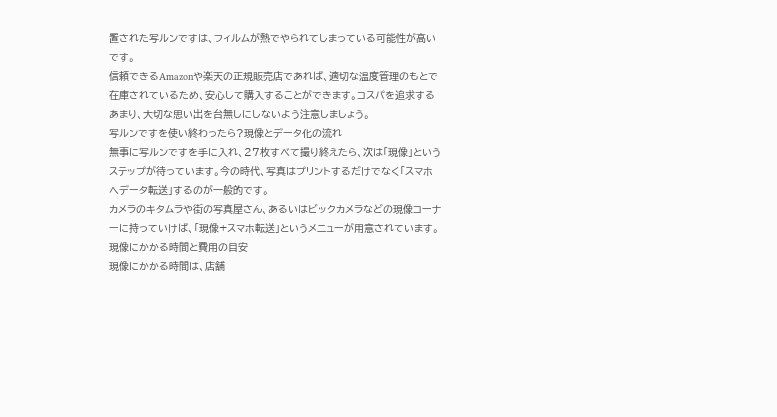置された写ルンですは、フィルムが熱でやられてしまっている可能性が高いです。
信頼できるAmazonや楽天の正規販売店であれば、適切な温度管理のもとで在庫されているため、安心して購入することができます。コスパを追求するあまり、大切な思い出を台無しにしないよう注意しましょう。
写ルンですを使い終わったら?現像とデータ化の流れ
無事に写ルンですを手に入れ、27枚すべて撮り終えたら、次は「現像」というステップが待っています。今の時代、写真はプリントするだけでなく「スマホへデータ転送」するのが一般的です。
カメラのキタムラや街の写真屋さん、あるいはビックカメラなどの現像コーナーに持っていけば、「現像+スマホ転送」というメニューが用意されています。
現像にかかる時間と費用の目安
現像にかかる時間は、店舗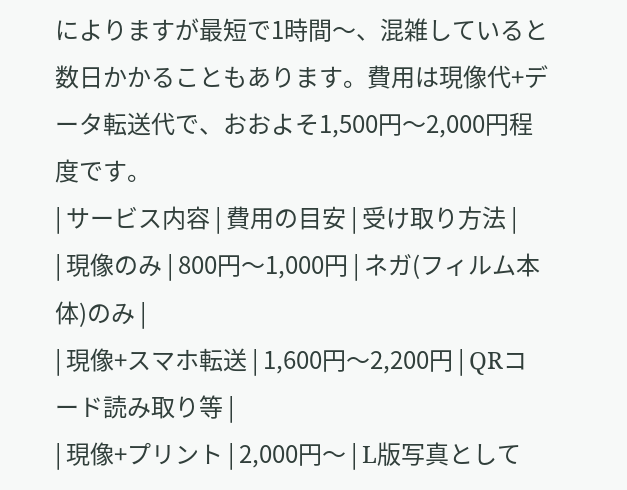によりますが最短で1時間〜、混雑していると数日かかることもあります。費用は現像代+データ転送代で、おおよそ1,500円〜2,000円程度です。
| サービス内容 | 費用の目安 | 受け取り方法 |
| 現像のみ | 800円〜1,000円 | ネガ(フィルム本体)のみ |
| 現像+スマホ転送 | 1,600円〜2,200円 | QRコード読み取り等 |
| 現像+プリント | 2,000円〜 | L版写真として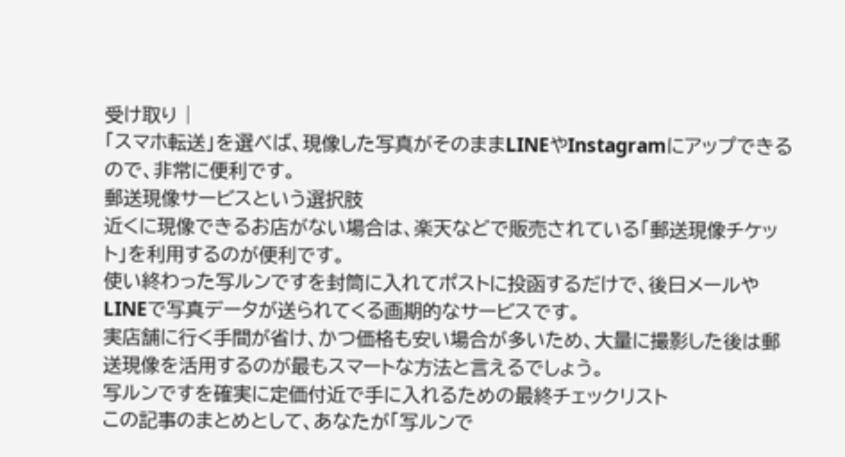受け取り |
「スマホ転送」を選べば、現像した写真がそのままLINEやInstagramにアップできるので、非常に便利です。
郵送現像サービスという選択肢
近くに現像できるお店がない場合は、楽天などで販売されている「郵送現像チケット」を利用するのが便利です。
使い終わった写ルンですを封筒に入れてポストに投函するだけで、後日メールやLINEで写真データが送られてくる画期的なサービスです。
実店舗に行く手間が省け、かつ価格も安い場合が多いため、大量に撮影した後は郵送現像を活用するのが最もスマートな方法と言えるでしょう。
写ルンですを確実に定価付近で手に入れるための最終チェックリスト
この記事のまとめとして、あなたが「写ルンで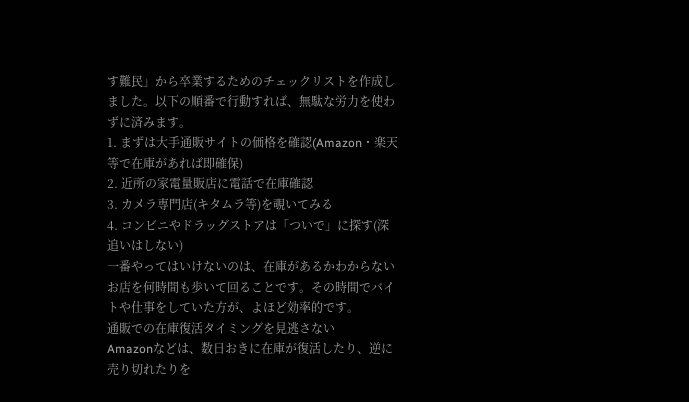す難民」から卒業するためのチェックリストを作成しました。以下の順番で行動すれば、無駄な労力を使わずに済みます。
1. まずは大手通販サイトの価格を確認(Amazon・楽天等で在庫があれば即確保)
2. 近所の家電量販店に電話で在庫確認
3. カメラ専門店(キタムラ等)を覗いてみる
4. コンビニやドラッグストアは「ついで」に探す(深追いはしない)
一番やってはいけないのは、在庫があるかわからないお店を何時間も歩いて回ることです。その時間でバイトや仕事をしていた方が、よほど効率的です。
通販での在庫復活タイミングを見逃さない
Amazonなどは、数日おきに在庫が復活したり、逆に売り切れたりを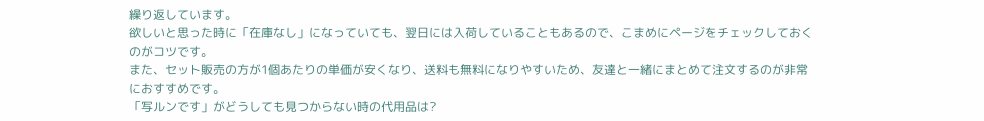繰り返しています。
欲しいと思った時に「在庫なし」になっていても、翌日には入荷していることもあるので、こまめにページをチェックしておくのがコツです。
また、セット販売の方が1個あたりの単価が安くなり、送料も無料になりやすいため、友達と一緒にまとめて注文するのが非常におすすめです。
「写ルンです」がどうしても見つからない時の代用品は?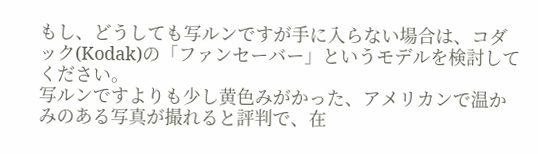もし、どうしても写ルンですが手に入らない場合は、コダック(Kodak)の「ファンセーバー」というモデルを検討してください。
写ルンですよりも少し黄色みがかった、アメリカンで温かみのある写真が撮れると評判で、在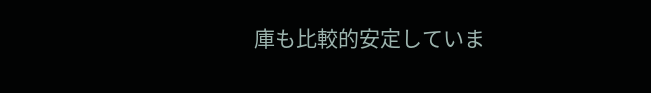庫も比較的安定していま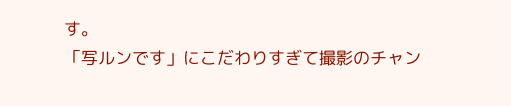す。
「写ルンです」にこだわりすぎて撮影のチャン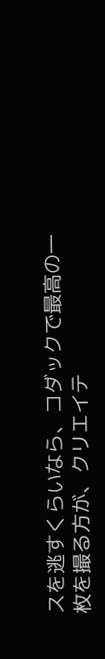スを逃すくらいなら、コダックで最高の一枚を撮る方が、クリエイテ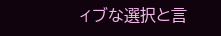ィブな選択と言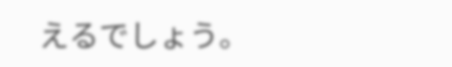えるでしょう。